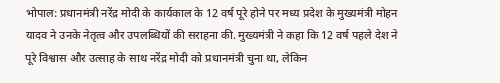भोपाल: प्रधानमंत्री नरेंद्र मोदी के कार्यकाल के 12 वर्ष पूरे होने पर मध्य प्रदेश के मुख्यमंत्री मोहन यादव ने उनके नेतृत्व और उपलब्धियों की सराहना की. मुख्यमंत्री ने कहा कि 12 वर्ष पहले देश ने पूरे विश्वास और उत्साह के साथ नरेंद्र मोदी को प्रधानमंत्री चुना था, लेकिन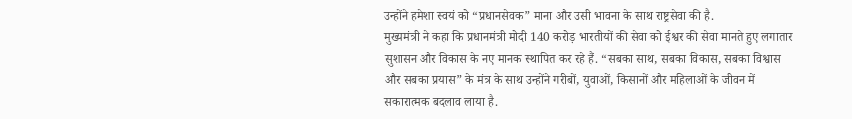उन्होंने हमेशा स्वयं को “प्रधानसेवक” माना और उसी भावना के साथ राष्ट्रसेवा की है.
मुख्यमंत्री ने कहा कि प्रधानमंत्री मोदी 140 करोड़ भारतीयों की सेवा को ईश्वर की सेवा मानते हुए लगातार सुशासन और विकास के नए मानक स्थापित कर रहे हैं. “सबका साथ, सबका विकास, सबका विश्वास और सबका प्रयास” के मंत्र के साथ उन्होंने गरीबों, युवाओं, किसानों और महिलाओं के जीवन में सकारात्मक बदलाव लाया है.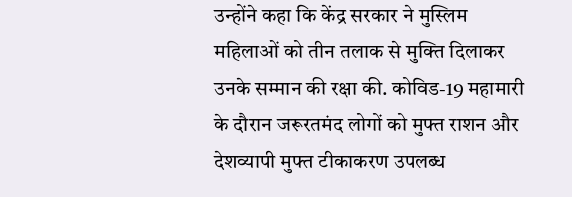उन्होंने कहा कि केंद्र सरकार ने मुस्लिम महिलाओं को तीन तलाक से मुक्ति दिलाकर उनके सम्मान की रक्षा की. कोविड-19 महामारी के दौरान जरूरतमंद लोगों को मुफ्त राशन और देशव्यापी मुफ्त टीकाकरण उपलब्ध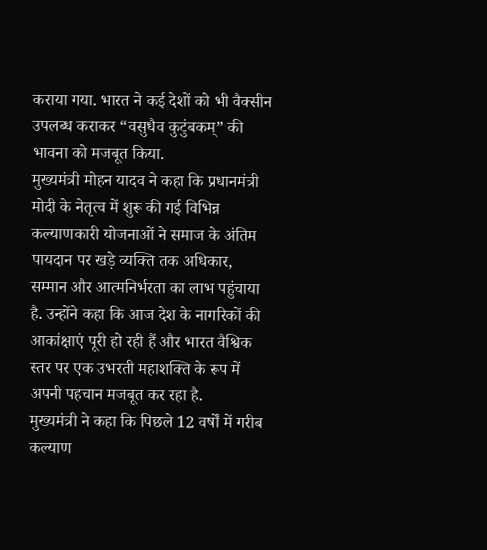कराया गया. भारत ने कई देशों को भी वैक्सीन उपलब्ध कराकर “वसुधैव कुटुंबकम्” की भावना को मजबूत किया.
मुख्यमंत्री मोहन यादव ने कहा कि प्रधानमंत्री मोदी के नेतृत्व में शुरू की गई विभिन्न कल्याणकारी योजनाओं ने समाज के अंतिम पायदान पर खड़े व्यक्ति तक अधिकार, सम्मान और आत्मनिर्भरता का लाभ पहुंचाया है. उन्होंने कहा कि आज देश के नागरिकों की आकांक्षाएं पूरी हो रही हैं और भारत वैश्विक स्तर पर एक उभरती महाशक्ति के रूप में अपनी पहचान मजबूत कर रहा है.
मुख्यमंत्री ने कहा कि पिछले 12 वर्षों में गरीब कल्याण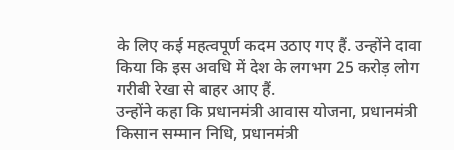के लिए कई महत्वपूर्ण कदम उठाए गए हैं. उन्होंने दावा किया कि इस अवधि में देश के लगभग 25 करोड़ लोग गरीबी रेखा से बाहर आए हैं.
उन्होंने कहा कि प्रधानमंत्री आवास योजना, प्रधानमंत्री किसान सम्मान निधि, प्रधानमंत्री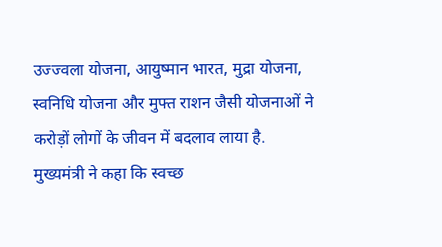उज्ज्वला योजना, आयुष्मान भारत, मुद्रा योजना, स्वनिधि योजना और मुफ्त राशन जैसी योजनाओं ने करोड़ों लोगों के जीवन में बदलाव लाया है.
मुख्यमंत्री ने कहा कि स्वच्छ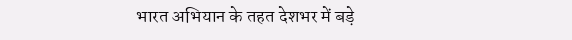भारत अभियान के तहत देशभर में बड़े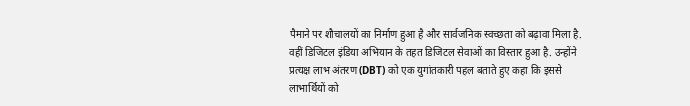पैमाने पर शौचालयों का निर्माण हुआ है और सार्वजनिक स्वच्छता को बढ़ावा मिला है. वहीं डिजिटल इंडिया अभियान के तहत डिजिटल सेवाओं का विस्तार हुआ है. उन्होंने प्रत्यक्ष लाभ अंतरण (DBT) को एक युगांतकारी पहल बताते हुए कहा कि इससे लाभार्थियों को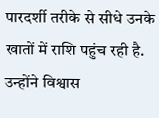पारदर्शी तरीके से सीधे उनके खातों में राशि पहुंच रही है.
उन्होंने विश्वास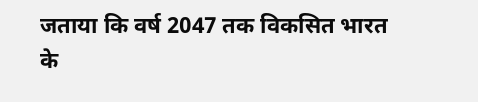जताया कि वर्ष 2047 तक विकसित भारत के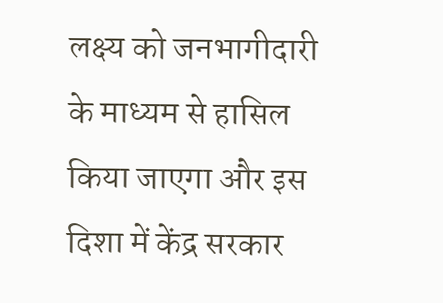लक्ष्य को जनभागीदारी के माध्यम से हासिल किया जाएगा और इस दिशा में केंद्र सरकार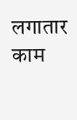लगातार काम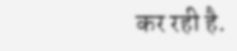कर रही है.